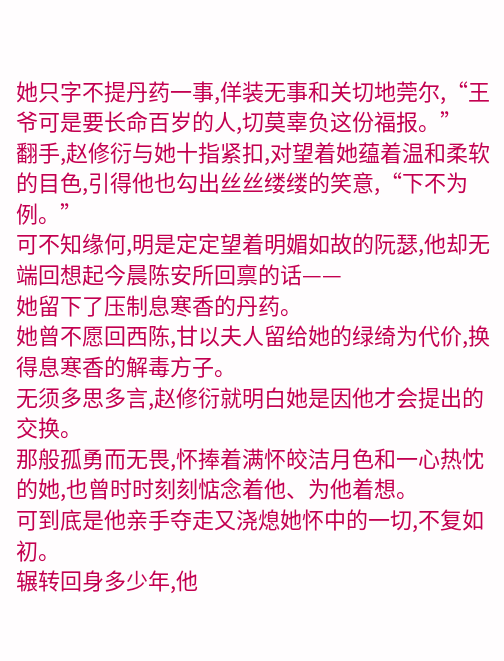她只字不提丹药一事,佯装无事和关切地莞尔,“王爷可是要长命百岁的人,切莫辜负这份福报。”
翻手,赵修衍与她十指紧扣,对望着她蕴着温和柔软的目色,引得他也勾出丝丝缕缕的笑意,“下不为例。”
可不知缘何,明是定定望着明媚如故的阮瑟,他却无端回想起今晨陈安所回禀的话——
她留下了压制息寒香的丹药。
她曾不愿回西陈,甘以夫人留给她的绿绮为代价,换得息寒香的解毒方子。
无须多思多言,赵修衍就明白她是因他才会提出的交换。
那般孤勇而无畏,怀捧着满怀皎洁月色和一心热忱的她,也曾时时刻刻惦念着他、为他着想。
可到底是他亲手夺走又浇熄她怀中的一切,不复如初。
辗转回身多少年,他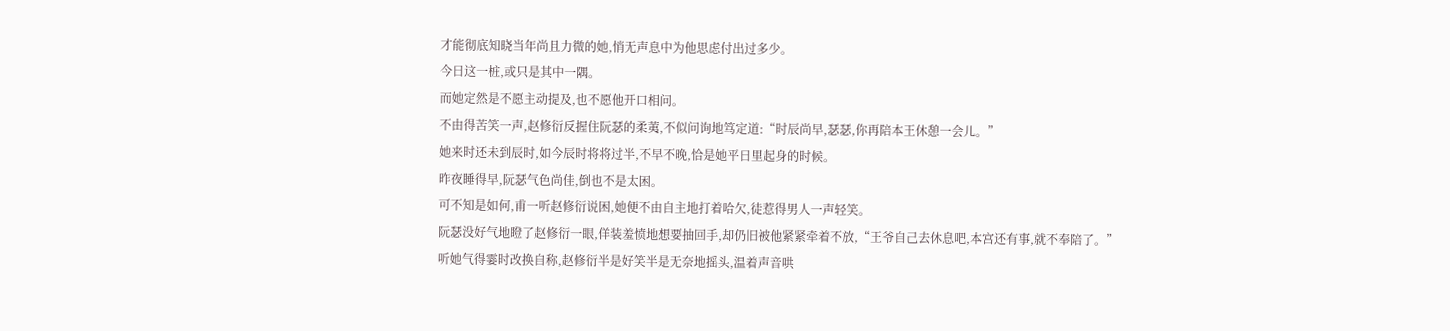才能彻底知晓当年尚且力微的她,悄无声息中为他思虑付出过多少。
今日这一桩,或只是其中一隅。
而她定然是不愿主动提及,也不愿他开口相问。
不由得苦笑一声,赵修衍反握住阮瑟的柔荑,不似问询地笃定道:“时辰尚早,瑟瑟,你再陪本王休憩一会儿。”
她来时还未到辰时,如今辰时将将过半,不早不晚,恰是她平日里起身的时候。
昨夜睡得早,阮瑟气色尚佳,倒也不是太困。
可不知是如何,甫一听赵修衍说困,她便不由自主地打着哈欠,徒惹得男人一声轻笑。
阮瑟没好气地瞪了赵修衍一眼,佯装羞愤地想要抽回手,却仍旧被他紧紧牵着不放,“王爷自己去休息吧,本宫还有事,就不奉陪了。”
听她气得霎时改换自称,赵修衍半是好笑半是无奈地摇头,温着声音哄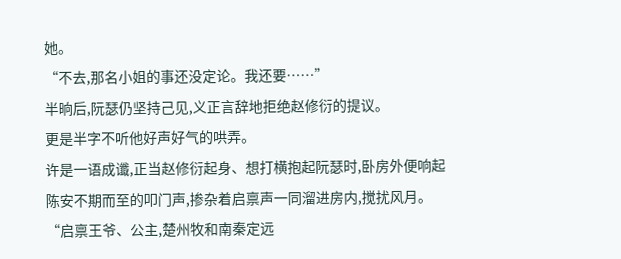她。
“不去,那名小姐的事还没定论。我还要……”
半晌后,阮瑟仍坚持己见,义正言辞地拒绝赵修衍的提议。
更是半字不听他好声好气的哄弄。
许是一语成谶,正当赵修衍起身、想打横抱起阮瑟时,卧房外便响起陈安不期而至的叩门声,掺杂着启禀声一同溜进房内,搅扰风月。
“启禀王爷、公主,楚州牧和南秦定远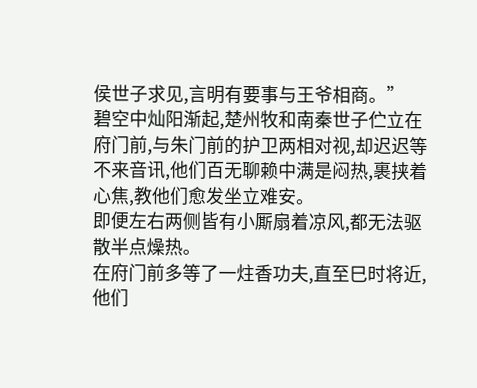侯世子求见,言明有要事与王爷相商。”
碧空中灿阳渐起,楚州牧和南秦世子伫立在府门前,与朱门前的护卫两相对视,却迟迟等不来音讯,他们百无聊赖中满是闷热,裹挟着心焦,教他们愈发坐立难安。
即便左右两侧皆有小厮扇着凉风,都无法驱散半点燥热。
在府门前多等了一炷香功夫,直至巳时将近,他们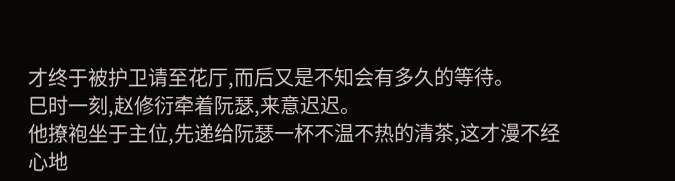才终于被护卫请至花厅,而后又是不知会有多久的等待。
巳时一刻,赵修衍牵着阮瑟,来意迟迟。
他撩袍坐于主位,先递给阮瑟一杯不温不热的清茶,这才漫不经心地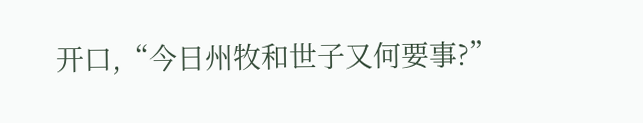开口,“今日州牧和世子又何要事?”